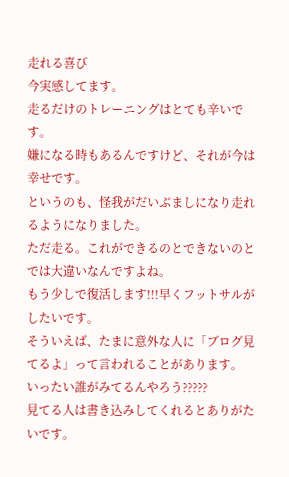走れる喜び
今実感してます。
走るだけのトレーニングはとても辛いです。
嫌になる時もあるんですけど、それが今は幸せです。
というのも、怪我がだいぶましになり走れるようになりました。
ただ走る。これができるのとできないのとでは大違いなんですよね。
もう少しで復活します!!!早くフットサルがしたいです。
そういえば、たまに意外な人に「ブログ見てるよ」って言われることがあります。
いったい誰がみてるんやろう?????
見てる人は書き込みしてくれるとありがたいです。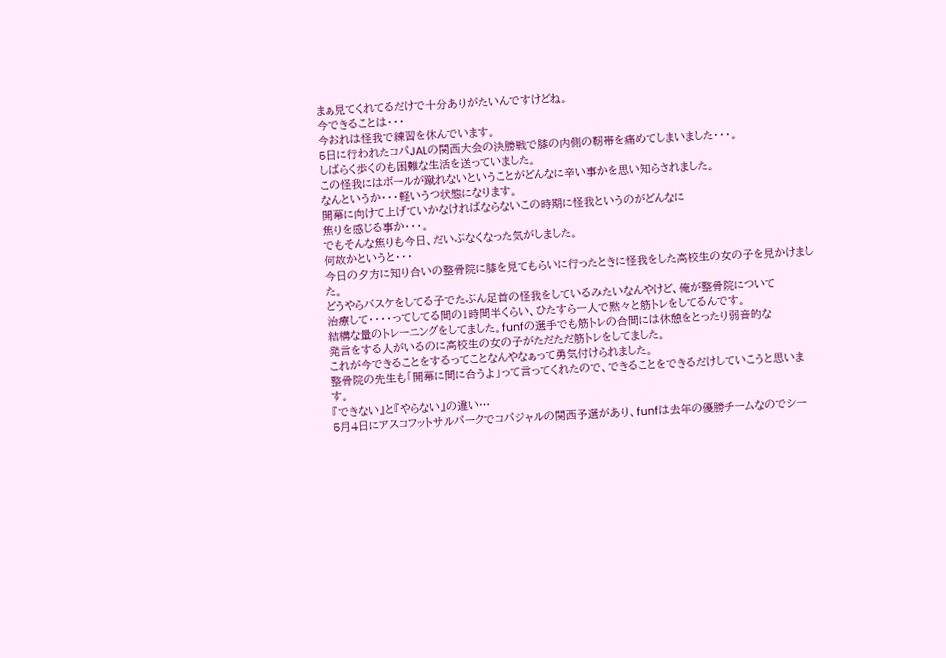まぁ見てくれてるだけで十分ありがたいんですけどね。
今できることは・・・
今おれは怪我で練習を休んでいます。
5日に行われたコパJALの関西大会の決勝戦で膝の内側の靭帯を痛めてしまいました・・・。
しばらく歩くのも困難な生活を送っていました。
この怪我にはボールが蹴れないということがどんなに辛い事かを思い知らされました。
なんというか・・・軽いうつ状態になります。
開幕に向けて上げていかなければならないこの時期に怪我というのがどんなに
焦りを感じる事か・・・。
でもそんな焦りも今日、だいぶなくなった気がしました。
何故かというと・・・
今日の夕方に知り合いの整骨院に膝を見てもらいに行ったときに怪我をした高校生の女の子を見かけました。
どうやらバスケをしてる子でたぶん足首の怪我をしているみたいなんやけど、俺が整骨院について
治療して・・・・ってしてる間の1時間半くらい、ひたすら一人で黙々と筋トレをしてるんです。
結構な量のトレーニングをしてました。funfの選手でも筋トレの合間には休憩をとったり弱音的な
発言をする人がいるのに高校生の女の子がただただ筋トレをしてました。
これが今できることをするってことなんやなぁって勇気付けられました。
整骨院の先生も「開幕に間に合うよ」って言ってくれたので、できることをできるだけしていこうと思います。
『できない』と『やらない』の違い…
5月4日にアスコフットサルパークでコパジャルの関西予選があり、funfは去年の優勝チームなのでシー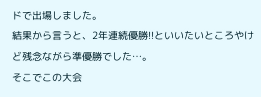ドで出場しました。
結果から言うと、2年連続優勝!!といいたいところやけど残念ながら準優勝でした…。
そこでこの大会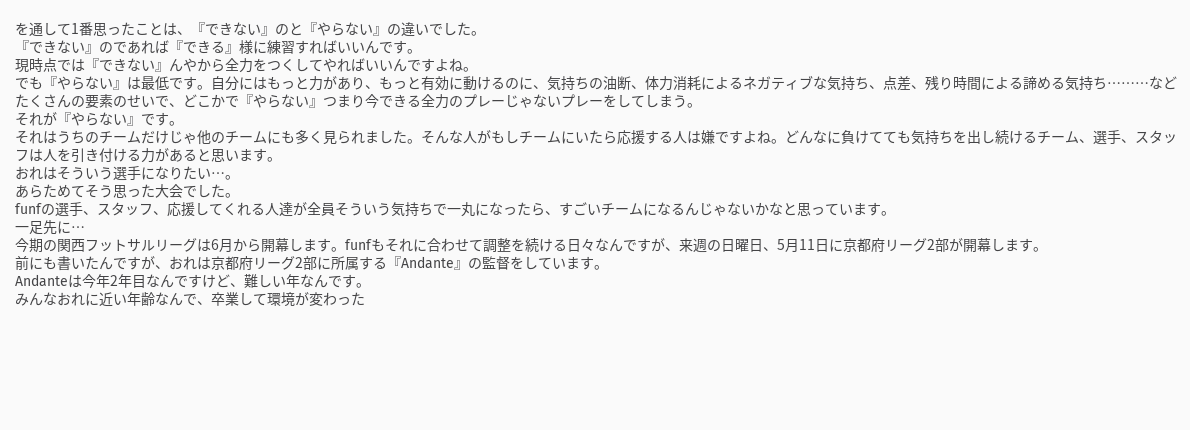を通して1番思ったことは、『できない』のと『やらない』の違いでした。
『できない』のであれば『できる』様に練習すればいいんです。
現時点では『できない』んやから全力をつくしてやればいいんですよね。
でも『やらない』は最低です。自分にはもっと力があり、もっと有効に動けるのに、気持ちの油断、体力消耗によるネガティブな気持ち、点差、残り時間による諦める気持ち………などたくさんの要素のせいで、どこかで『やらない』つまり今できる全力のプレーじゃないプレーをしてしまう。
それが『やらない』です。
それはうちのチームだけじゃ他のチームにも多く見られました。そんな人がもしチームにいたら応援する人は嫌ですよね。どんなに負けてても気持ちを出し続けるチーム、選手、スタッフは人を引き付ける力があると思います。
おれはそういう選手になりたい…。
あらためてそう思った大会でした。
funfの選手、スタッフ、応援してくれる人達が全員そういう気持ちで一丸になったら、すごいチームになるんじゃないかなと思っています。
一足先に…
今期の関西フットサルリーグは6月から開幕します。funfもそれに合わせて調整を続ける日々なんですが、来週の日曜日、5月11日に京都府リーグ2部が開幕します。
前にも書いたんですが、おれは京都府リーグ2部に所属する『Andante』の監督をしています。
Andanteは今年2年目なんですけど、難しい年なんです。
みんなおれに近い年齢なんで、卒業して環境が変わった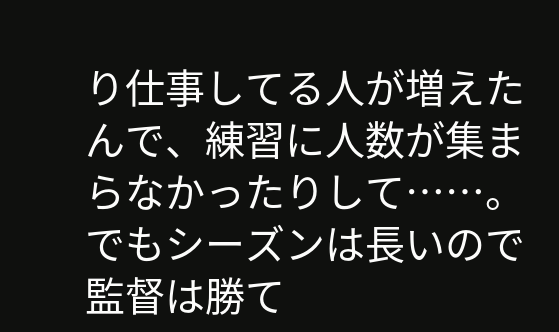り仕事してる人が増えたんで、練習に人数が集まらなかったりして……。
でもシーズンは長いので監督は勝て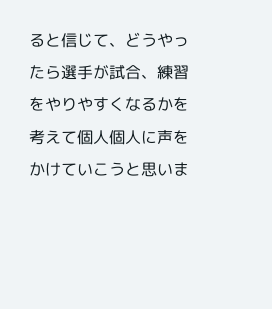ると信じて、どうやったら選手が試合、練習をやりやすくなるかを考えて個人個人に声をかけていこうと思いま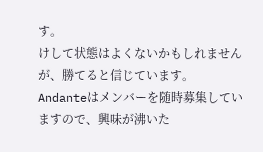す。
けして状態はよくないかもしれませんが、勝てると信じています。
Andanteはメンバーを随時募集していますので、興味が沸いた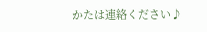かたは連絡ください♪